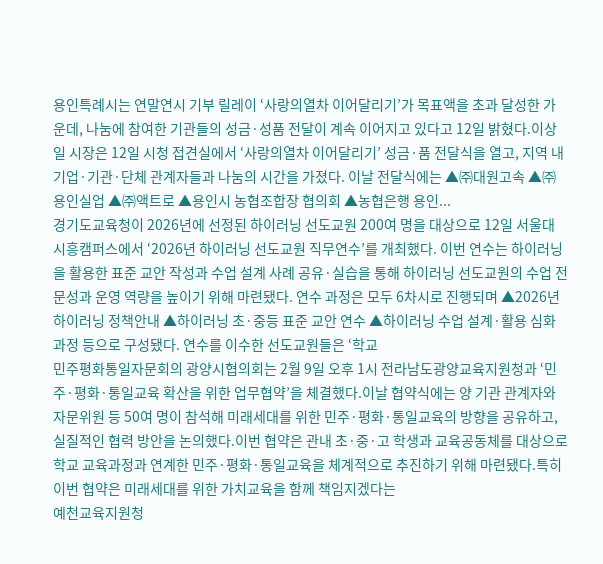용인특례시는 연말연시 기부 릴레이 ‘사랑의열차 이어달리기’가 목표액을 초과 달성한 가운데, 나눔에 참여한 기관들의 성금·성품 전달이 계속 이어지고 있다고 12일 밝혔다.이상일 시장은 12일 시청 접견실에서 ‘사랑의열차 이어달리기’ 성금·품 전달식을 열고, 지역 내 기업·기관·단체 관계자들과 나눔의 시간을 가졌다. 이날 전달식에는 ▲㈜대원고속 ▲㈜용인실업 ▲㈜액트로 ▲용인시 농협조합장 협의회 ▲농협은행 용인...
경기도교육청이 2026년에 선정된 하이러닝 선도교원 200여 명을 대상으로 12일 서울대 시흥캠퍼스에서 ‘2026년 하이러닝 선도교원 직무연수’를 개최했다. 이번 연수는 하이러닝을 활용한 표준 교안 작성과 수업 설계 사례 공유·실습을 통해 하이러닝 선도교원의 수업 전문성과 운영 역량을 높이기 위해 마련됐다. 연수 과정은 모두 6차시로 진행되며 ▲2026년 하이러닝 정책안내 ▲하이러닝 초·중등 표준 교안 연수 ▲하이러닝 수업 설계·활용 심화 과정 등으로 구성됐다. 연수를 이수한 선도교원들은 ‘학교
민주평화통일자문회의 광양시협의회는 2월 9일 오후 1시 전라남도광양교육지원청과 ‘민주·평화·통일교육 확산을 위한 업무협약’을 체결했다.이날 협약식에는 양 기관 관계자와 자문위원 등 50여 명이 참석해 미래세대를 위한 민주·평화·통일교육의 방향을 공유하고, 실질적인 협력 방안을 논의했다.이번 협약은 관내 초·중·고 학생과 교육공동체를 대상으로 학교 교육과정과 연계한 민주·평화·통일교육을 체계적으로 추진하기 위해 마련됐다.특히 이번 협약은 미래세대를 위한 가치교육을 함께 책임지겠다는
예천교육지원청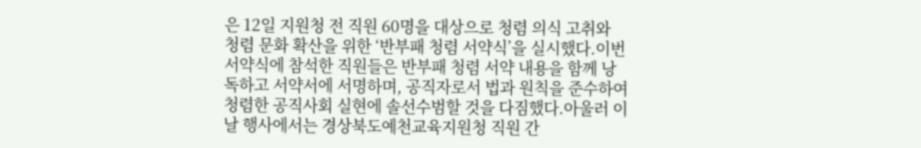은 12일 지원청 전 직원 60명을 대상으로 청렴 의식 고취와 청렴 문화 확산을 위한 ‘반부패 청렴 서약식’을 실시했다.이번 서약식에 참석한 직원들은 반부패 청렴 서약 내용을 함께 낭독하고 서약서에 서명하며, 공직자로서 법과 원칙을 준수하여 청렴한 공직사회 실현에 솔선수범할 것을 다짐했다.아울러 이날 행사에서는 경상북도예천교육지원청 직원 간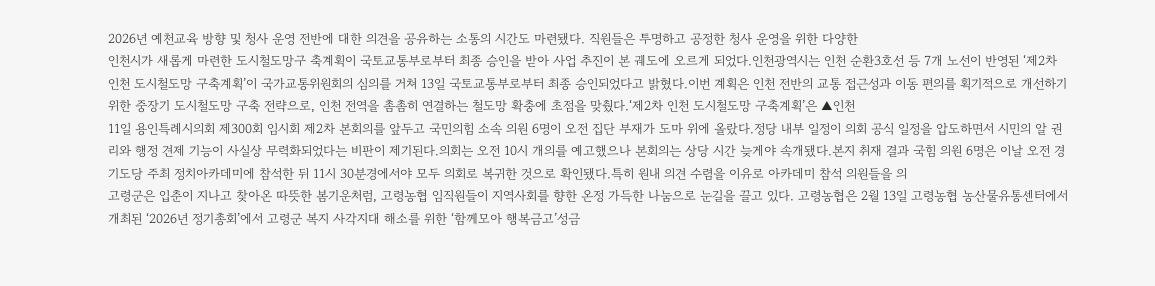2026년 예천교육 방향 및 청사 운영 전반에 대한 의견을 공유하는 소통의 시간도 마련됐다. 직원들은 투명하고 공정한 청사 운영을 위한 다양한
인천시가 새롭게 마련한 도시철도망구 축계획이 국토교통부로부터 최종 승인을 받아 사업 추진이 본 궤도에 오르게 되었다.인천광역시는 인천 순환3호선 등 7개 노선이 반영된 ‘제2차 인천 도시철도망 구축계획’이 국가교통위원회의 심의를 거쳐 13일 국토교통부로부터 최종 승인되었다고 밝혔다.이번 계획은 인천 전반의 교통 접근성과 이동 편의를 획기적으로 개선하기 위한 중장기 도시철도망 구축 전략으로, 인천 전역을 촘촘히 연결하는 철도망 확충에 초점을 맞췄다.‘제2차 인천 도시철도망 구축계획’은 ▲인천
11일 용인특례시의회 제300회 임시회 제2차 본회의를 앞두고 국민의힘 소속 의원 6명이 오전 집단 부재가 도마 위에 올랐다.정당 내부 일정이 의회 공식 일정을 압도하면서 시민의 알 권리와 행정 견제 기능이 사실상 무력화되었다는 비판이 제기된다.의회는 오전 10시 개의를 예고했으나 본회의는 상당 시간 늦게야 속개됐다.본지 취재 결과 국힘 의원 6명은 이날 오전 경기도당 주최 정치아카데미에 참석한 뒤 11시 30분경에서야 모두 의회로 복귀한 것으로 확인됐다.특히 원내 의견 수렴을 이유로 아카데미 참석 의원들을 의
고령군은 입춘이 지나고 찾아온 따뜻한 봄기운처럼, 고령농협 임직원들이 지역사회를 향한 온정 가득한 나눔으로 눈길을 끌고 있다. 고령농협은 2월 13일 고령농협 농산물유통센터에서 개최된 ‘2026년 정기총회’에서 고령군 복지 사각지대 해소를 위한 ‘함께모아 행복금고’성금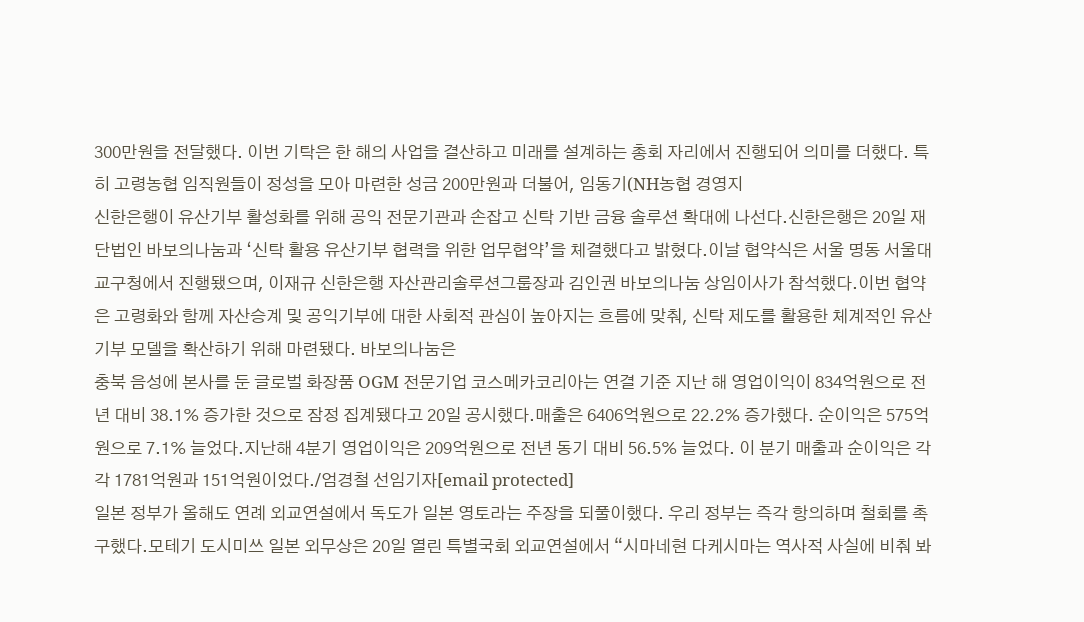300만원을 전달했다. 이번 기탁은 한 해의 사업을 결산하고 미래를 설계하는 총회 자리에서 진행되어 의미를 더했다. 특히 고령농협 임직원들이 정성을 모아 마련한 성금 200만원과 더불어, 임동기(NH농협 경영지
신한은행이 유산기부 활성화를 위해 공익 전문기관과 손잡고 신탁 기반 금융 솔루션 확대에 나선다.신한은행은 20일 재단법인 바보의나눔과 ‘신탁 활용 유산기부 협력을 위한 업무협약’을 체결했다고 밝혔다.이날 협약식은 서울 명동 서울대교구청에서 진행됐으며, 이재규 신한은행 자산관리솔루션그룹장과 김인권 바보의나눔 상임이사가 참석했다.이번 협약은 고령화와 함께 자산승계 및 공익기부에 대한 사회적 관심이 높아지는 흐름에 맞춰, 신탁 제도를 활용한 체계적인 유산기부 모델을 확산하기 위해 마련됐다. 바보의나눔은
충북 음성에 본사를 둔 글로벌 화장품 OGM 전문기업 코스메카코리아는 연결 기준 지난 해 영업이익이 834억원으로 전년 대비 38.1% 증가한 것으로 잠정 집계됐다고 20일 공시했다.매출은 6406억원으로 22.2% 증가했다. 순이익은 575억원으로 7.1% 늘었다.지난해 4분기 영업이익은 209억원으로 전년 동기 대비 56.5% 늘었다. 이 분기 매출과 순이익은 각각 1781억원과 151억원이었다./엄경철 선임기자[email protected]
일본 정부가 올해도 연례 외교연설에서 독도가 일본 영토라는 주장을 되풀이했다. 우리 정부는 즉각 항의하며 철회를 촉구했다.모테기 도시미쓰 일본 외무상은 20일 열린 특별국회 외교연설에서 “시마네현 다케시마는 역사적 사실에 비춰 봐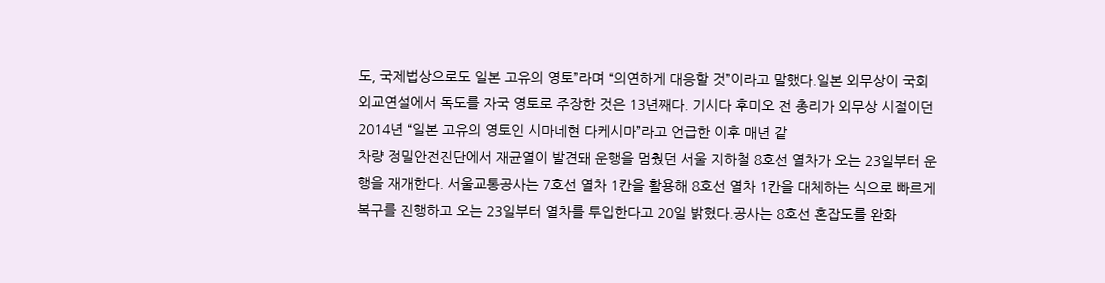도, 국제법상으로도 일본 고유의 영토”라며 “의연하게 대응할 것”이라고 말했다.일본 외무상이 국회 외교연설에서 독도를 자국 영토로 주장한 것은 13년째다. 기시다 후미오 전 총리가 외무상 시절이던 2014년 “일본 고유의 영토인 시마네현 다케시마”라고 언급한 이후 매년 같
차량 정밀안전진단에서 재균열이 발견돼 운행을 멈췄던 서울 지하철 8호선 열차가 오는 23일부터 운행을 재개한다. 서울교통공사는 7호선 열차 1칸을 활용해 8호선 열차 1칸을 대체하는 식으로 빠르게 복구를 진행하고 오는 23일부터 열차를 투입한다고 20일 밝혔다.공사는 8호선 혼잡도를 완화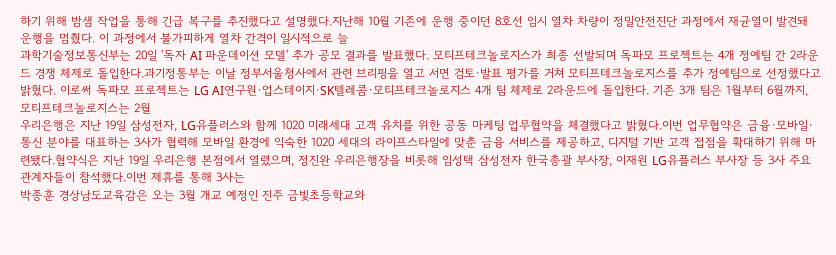하기 위해 밤샘 작업을 통해 긴급 복구를 추진했다고 설명했다.지난해 10월 기존에 운행 중이던 8호선 임시 열차 차량이 정밀안전진단 과정에서 재균열이 발견돼 운행을 멈췄다. 이 과정에서 불가피하게 열차 간격이 일시적으로 늘
과학기술정보통신부는 20일 '독자 AI 파운데이션 모델' 추가 공모 결과를 발표했다. 모티프테크놀로지스가 최종 선발되며 독파모 프로젝트는 4개 정예팀 간 2라운드 경쟁 체제로 돌입한다.과기정통부는 이날 정부서울청사에서 관련 브리핑을 열고 서면 검토·발표 평가를 거쳐 모티프테크놀로지스를 추가 정예팀으로 선정했다고 밝혔다. 이로써 독파모 프로젝트는 LG AI연구원·업스테이지·SK텔레콤·모티프테크놀로지스 4개 팀 체제로 2라운드에 돌입한다. 기존 3개 팀은 1월부터 6월까지, 모티프테크놀로지스는 2월
우리은행은 지난 19일 삼성전자, LG유플러스와 함께 1020 미래세대 고객 유치를 위한 공동 마케팅 업무협약을 체결했다고 밝혔다.이번 업무협약은 금융·모바일·통신 분야를 대표하는 3사가 협력해 모바일 환경에 익숙한 1020 세대의 라이프스타일에 맞춘 금융 서비스를 제공하고, 디지털 기반 고객 접점을 확대하기 위해 마련됐다.협약식은 지난 19일 우리은행 본점에서 열렸으며, 정진완 우리은행장을 비롯해 임성택 삼성전자 한국총괄 부사장, 이재원 LG유플러스 부사장 등 3사 주요 관계자들이 참석했다.이번 제휴를 통해 3사는
박종훈 경상남도교육감은 오는 3월 개교 예정인 진주 금빛초등학교와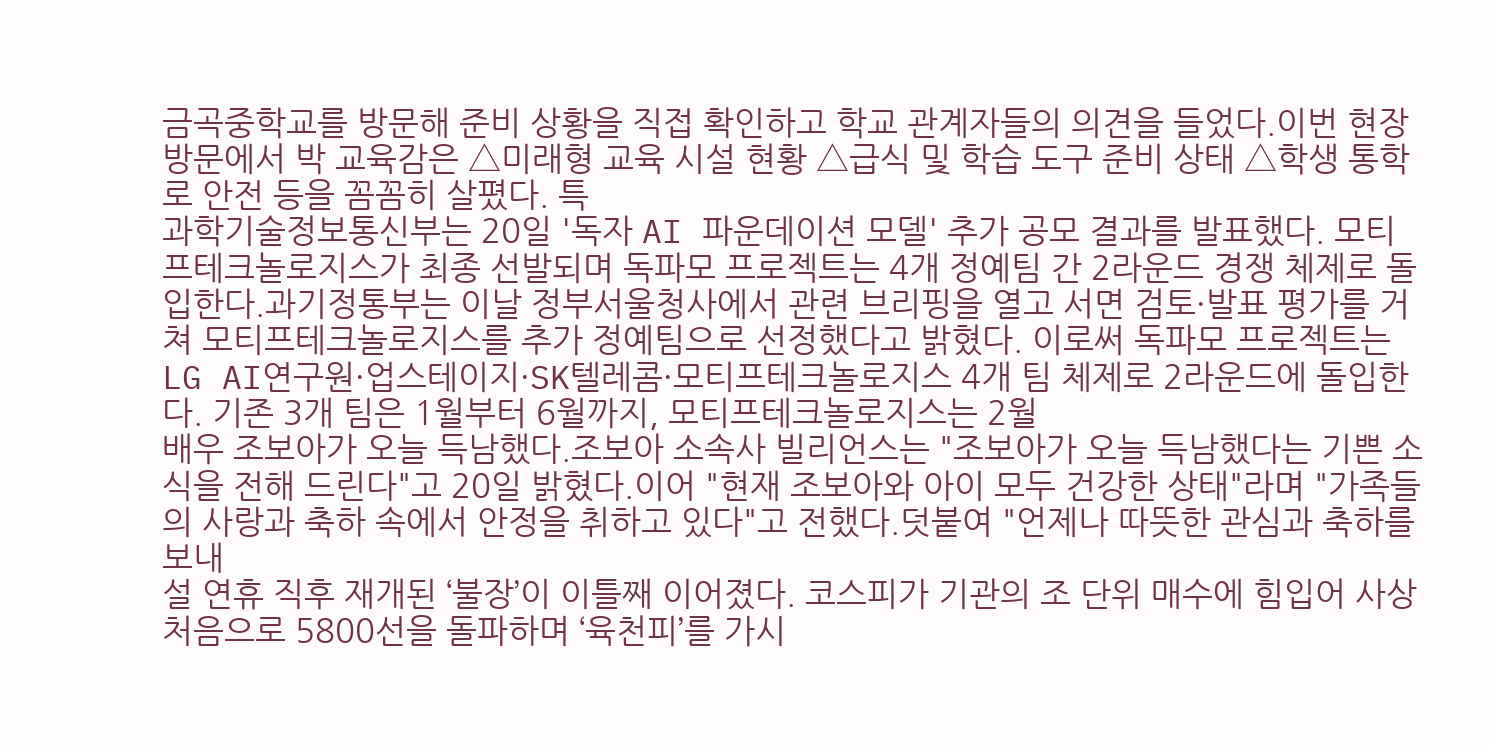금곡중학교를 방문해 준비 상황을 직접 확인하고 학교 관계자들의 의견을 들었다.이번 현장 방문에서 박 교육감은 △미래형 교육 시설 현황 △급식 및 학습 도구 준비 상태 △학생 통학로 안전 등을 꼼꼼히 살폈다. 특
과학기술정보통신부는 20일 '독자 AI 파운데이션 모델' 추가 공모 결과를 발표했다. 모티프테크놀로지스가 최종 선발되며 독파모 프로젝트는 4개 정예팀 간 2라운드 경쟁 체제로 돌입한다.과기정통부는 이날 정부서울청사에서 관련 브리핑을 열고 서면 검토·발표 평가를 거쳐 모티프테크놀로지스를 추가 정예팀으로 선정했다고 밝혔다. 이로써 독파모 프로젝트는 LG AI연구원·업스테이지·SK텔레콤·모티프테크놀로지스 4개 팀 체제로 2라운드에 돌입한다. 기존 3개 팀은 1월부터 6월까지, 모티프테크놀로지스는 2월
배우 조보아가 오늘 득남했다.조보아 소속사 빌리언스는 "조보아가 오늘 득남했다는 기쁜 소식을 전해 드린다"고 20일 밝혔다.이어 "현재 조보아와 아이 모두 건강한 상태"라며 "가족들의 사랑과 축하 속에서 안정을 취하고 있다"고 전했다.덧붙여 "언제나 따뜻한 관심과 축하를 보내
설 연휴 직후 재개된 ‘불장’이 이틀째 이어졌다. 코스피가 기관의 조 단위 매수에 힘입어 사상 처음으로 5800선을 돌파하며 ‘육천피’를 가시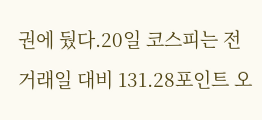권에 뒀다.20일 코스피는 전 거래일 대비 131.28포인트 오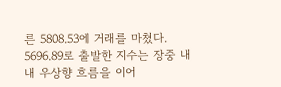른 5808.53에 거래를 마쳤다. 5696.89로 출발한 지수는 장중 내내 우상향 흐름을 이어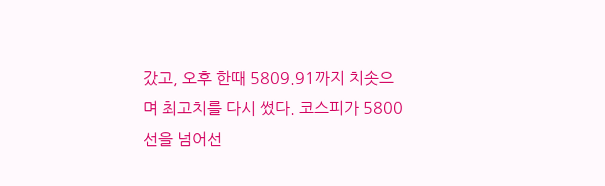갔고, 오후 한때 5809.91까지 치솟으며 최고치를 다시 썼다. 코스피가 5800선을 넘어선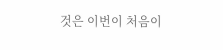것은 이번이 처음이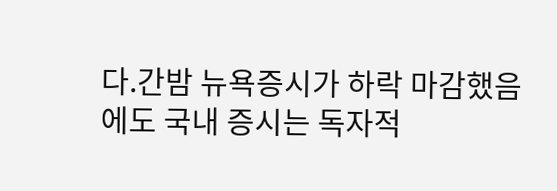다.간밤 뉴욕증시가 하락 마감했음에도 국내 증시는 독자적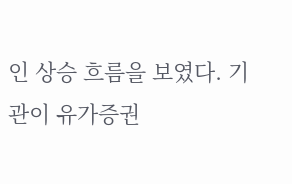인 상승 흐름을 보였다. 기관이 유가증권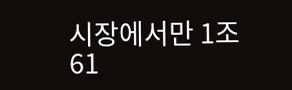시장에서만 1조61